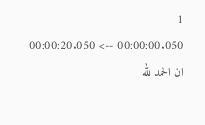1
00:00:00.050 --> 00:00:20.050
ان الحمد لله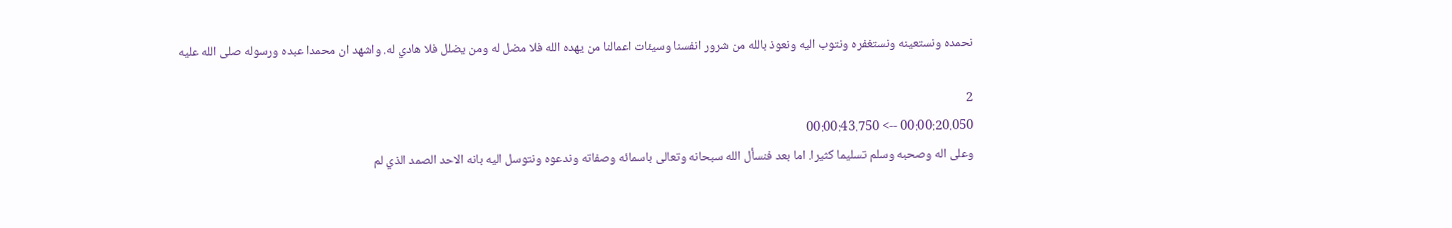نحمده ونستعينه ونستغفره ونتوب اليه ونعوذ بالله من شرور انفسنا وسيئات اعمالنا من يهده الله فلا مضل له ومن يضلل فلا هادي له. واشهد ان محمدا عبده ورسوله صلى الله عليه

2
00:00:20.050 --> 00:00:43.750
وعلى اله وصحبه وسلم تسليما كثيرا. اما بعد فنسأل الله سبحانه وتعالى باسمائه وصفاته وندعوه ونتوسل اليه بانه الاحد الصمد الذي لم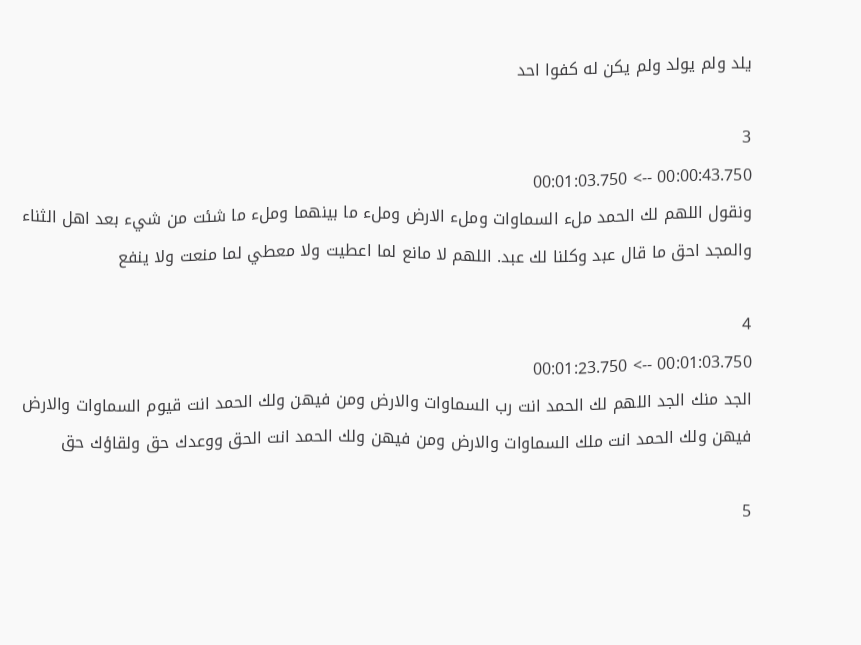يلد ولم يولد ولم يكن له كفوا احد

3
00:00:43.750 --> 00:01:03.750
ونقول اللهم لك الحمد ملء السماوات وملء الارض وملء ما بينهما وملء ما شئت من شيء بعد اهل الثناء والمجد احق ما قال عبد وكلنا لك عبد. اللهم لا مانع لما اعطيت ولا معطي لما منعت ولا ينفع

4
00:01:03.750 --> 00:01:23.750
الجد منك الجد اللهم لك الحمد انت رب السماوات والارض ومن فيهن ولك الحمد انت قيوم السماوات والارض فيهن ولك الحمد انت ملك السماوات والارض ومن فيهن ولك الحمد انت الحق ووعدك حق ولقاؤك حق

5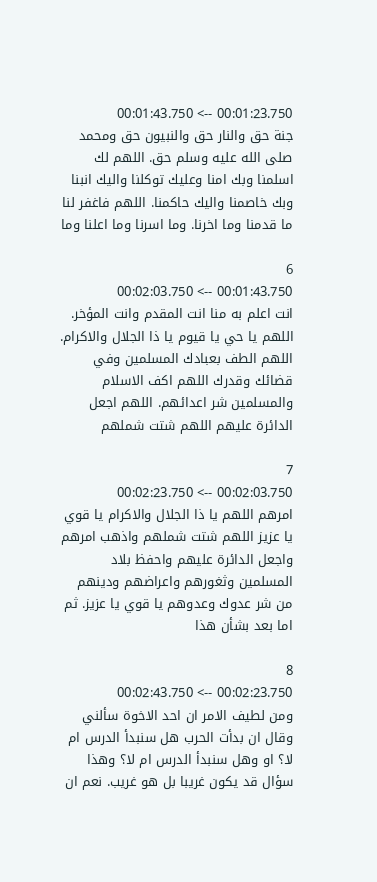00:01:23.750 --> 00:01:43.750
جنة حق والنار حق والنبيون حق ومحمد صلى الله عليه وسلم حق. اللهم لك اسلمنا وبك امنا وعليك توكلنا واليك انبنا وبك خاصمنا واليك حاكمنا. اللهم فاغفر لنا ما قدمنا وما اخرنا. وما اسرنا وما اعلنا وما

6
00:01:43.750 --> 00:02:03.750
انت اعلم به منا انت المقدم وانت المؤخر. اللهم يا حي يا قيوم يا ذا الجلال والاكرام. اللهم الطف بعبادك المسلمين وفي قضائك وقدرك اللهم اكف الاسلام والمسلمين شر اعدائهم. اللهم اجعل الدائرة عليهم اللهم شتت شملهم

7
00:02:03.750 --> 00:02:23.750
امرهم اللهم يا ذا الجلال والاكرام يا قوي يا عزيز اللهم شتت شملهم واذهب امرهم واجعل الدائرة عليهم واحفظ بلاد المسلمين وثغورهم واعراضهم ودينهم من شر عدوك وعدوهم يا قوي يا عزيز. ثم اما بعد بشأن هذا

8
00:02:23.750 --> 00:02:43.750
ومن لطيف الامر ان احد الاخوة سألني وقال ان بدأت الحرب هل سنبدأ الدرس ام لا؟ او وهل سنبدأ الدرس ام لا؟ وهذا سؤال قد يكون غريبا بل هو غريب. نعم ان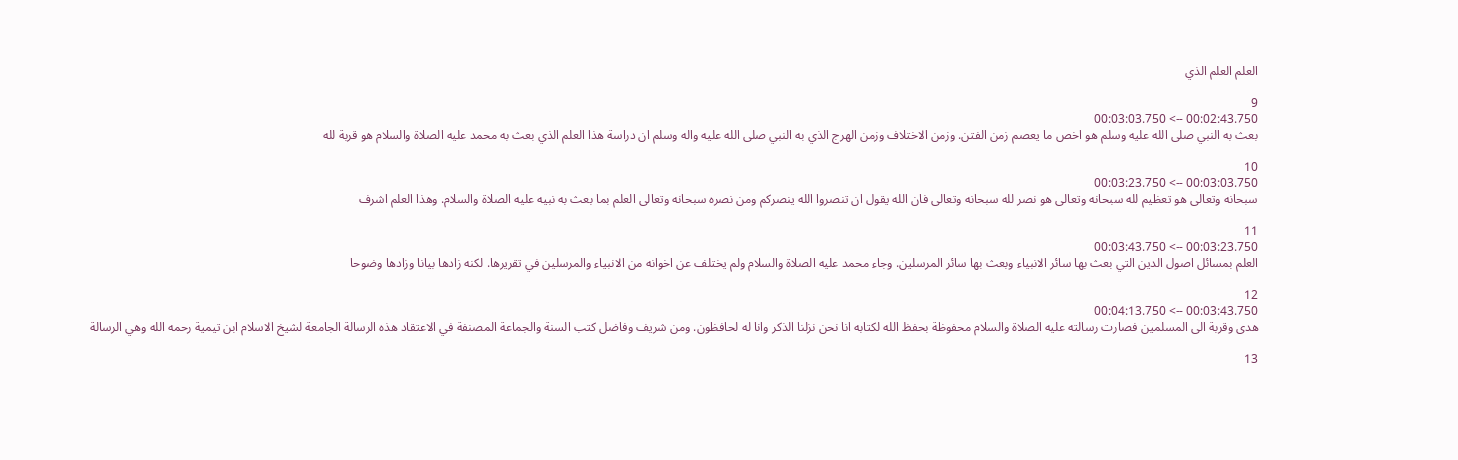العلم العلم الذي

9
00:02:43.750 --> 00:03:03.750
بعث به النبي صلى الله عليه وسلم هو اخص ما يعصم زمن الفتن. وزمن الاختلاف وزمن الهرج الذي به النبي صلى الله عليه واله وسلم ان دراسة هذا العلم الذي بعث به محمد عليه الصلاة والسلام هو قربة لله

10
00:03:03.750 --> 00:03:23.750
سبحانه وتعالى هو تعظيم لله سبحانه وتعالى هو نصر لله سبحانه وتعالى فان الله يقول ان تنصروا الله ينصركم ومن نصره سبحانه وتعالى العلم بما بعث به نبيه عليه الصلاة والسلام. وهذا العلم اشرف

11
00:03:23.750 --> 00:03:43.750
العلم بمسائل اصول الدين التي بعث بها سائر الانبياء وبعث بها سائر المرسلين. وجاء محمد عليه الصلاة والسلام ولم يختلف عن اخوانه من الانبياء والمرسلين في تقريرها. لكنه زادها بيانا وزادها وضوحا

12
00:03:43.750 --> 00:04:13.750
هدى وقربة الى المسلمين فصارت رسالته عليه الصلاة والسلام محفوظة بحفظ الله لكتابه انا نحن نزلنا الذكر وانا له لحافظون. ومن شريف وفاضل كتب السنة والجماعة المصنفة في الاعتقاد هذه الرسالة الجامعة لشيخ الاسلام ابن تيمية رحمه الله وهي الرسالة

13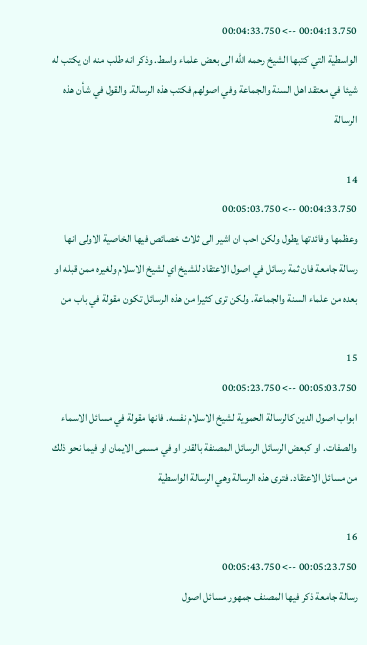00:04:13.750 --> 00:04:33.750
الواسطية التي كتبها الشيخ رحمه الله الى بعض علماء واسط. وذكر انه طلب منه ان يكتب له شيئا في معتقد اهل السنة والجماعة وفي اصولهم فكتب هذه الرسالة. والقول في شأن هذه الرسالة

14
00:04:33.750 --> 00:05:03.750
وعظمها وفائدتها يطول ولكن احب ان اشير الى ثلاث خصائص فيها الخاصية الاولى انها رسالة جامعة فان ثمة رسائل في اصول الاعتقاد للشيخ اي لشيخ الاسلام ولغيره ممن قبله او بعده من علماء السنة والجماعة. ولكن ترى كثيرا من هذه الرسائل تكون مقولة في باب من

15
00:05:03.750 --> 00:05:23.750
ابواب اصول الدين كالرسالة الحموية لشيخ الاسلام نفسه. فانها مقولة في مسائل الاسماء والصفات. او كبعض الرسائل الرسائل المصنفة بالقدر او في مسمى الايمان او فيما نحو ذلك من مسائل الاعتقاد. فترى هذه الرسالة وهي الرسالة الواسطية

16
00:05:23.750 --> 00:05:43.750
رسالة جامعة ذكر فيها المصنف جمهور مسائل اصول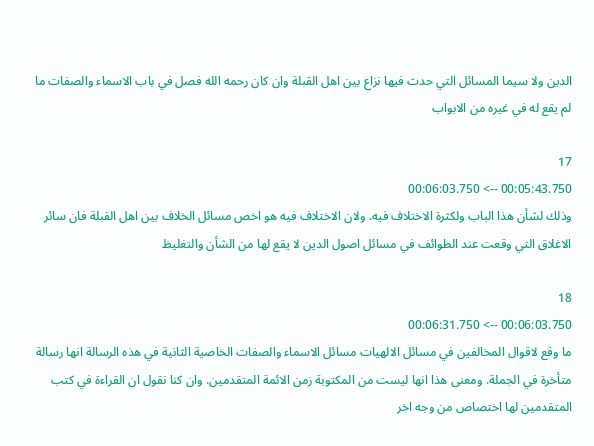الدين ولا سيما المسائل التي حدث فيها نزاع بين اهل القبلة وان كان رحمه الله فصل في باب الاسماء والصفات ما لم يقع له في غيره من الابواب

17
00:05:43.750 --> 00:06:03.750
وذلك لشأن هذا الباب ولكثرة الاختلاف فيه. ولان الاختلاف فيه هو اخص مسائل الخلاف بين اهل القبلة فان سائر الاغلاق التي وقعت عند الطوائف في مسائل اصول الدين لا يقع لها من الشأن والتغليظ

18
00:06:03.750 --> 00:06:31.750
ما وقع لاقوال المخالفين في مسائل الالهيات مسائل الاسماء والصفات الخاصية الثانية في هذه الرسالة انها رسالة متأخرة في الجملة. ومعنى هذا انها ليست من المكتوبة زمن الائمة المتقدمين. وان كنا نقول ان القراءة في كتب المتقدمين لها اختصاص من وجه اخر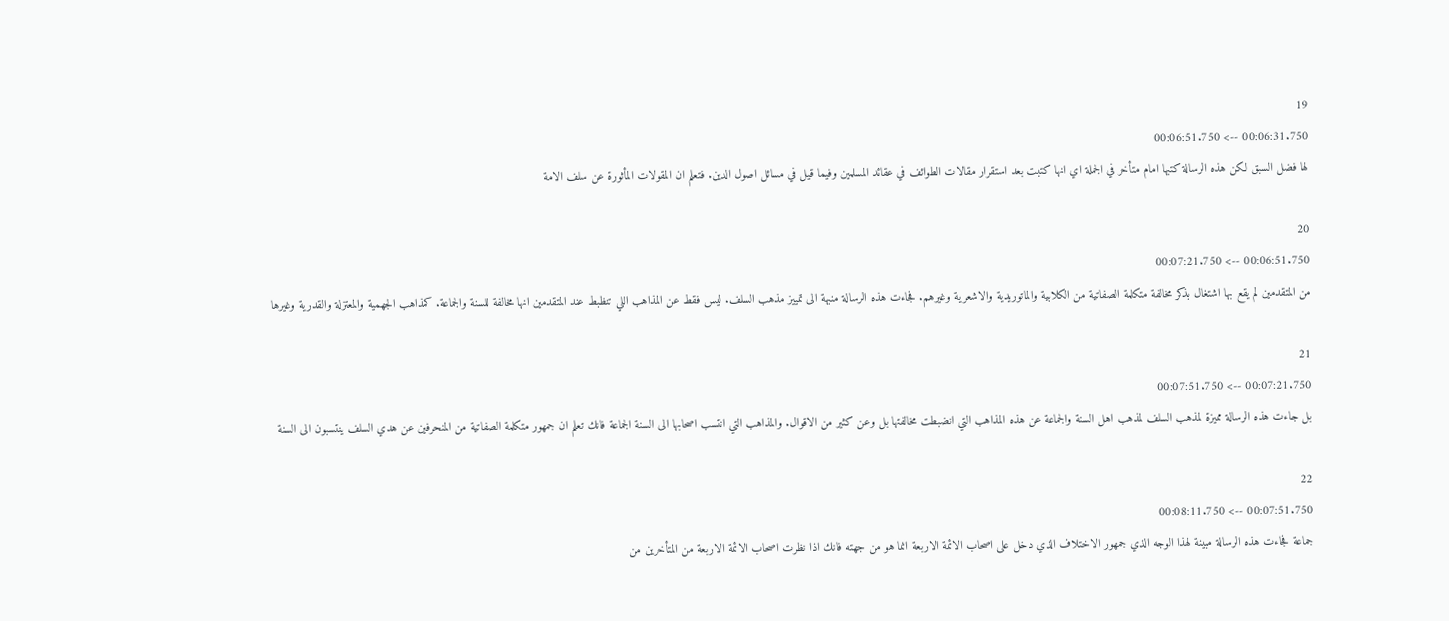19
00:06:31.750 --> 00:06:51.750
لها فضل السبق لكن هذه الرسالة كتبها امام متأخر في الجملة اي انها كتبت بعد استقرار مقالات الطوائف في عقائد المسلمين وفيما قيل في مسائل اصول الدين. فتعلم ان المقولات المأثورة عن سلف الامة

20
00:06:51.750 --> 00:07:21.750
من المتقدمين لم يقع بها اشتغال بذكر مخالفة متكلمة الصفاتية من الكلابية والماتوريدية والاشعرية وغيرهم. فجاءت هذه الرسالة منبهة الى تمييز مذهب السلف. ليس فقط عن المذاهب اللي تنظبط عند المتقدمين انها مخالفة للسنة والجماعة. كمذاهب الجهمية والمعتزلة والقدرية وغيرها

21
00:07:21.750 --> 00:07:51.750
بل جاءت هذه الرسالة مميزة لمذهب السلف لمذهب اهل السنة والجماعة عن هذه المذاهب التي انضبطت مخالفتها بل وعن كثير من الاقوال. والمذاهب التي انتسب اصحابها الى السنة الجماعة فانك تعلم ان جمهور متكلمة الصفاتية من المنحرفين عن هدي السلف ينتسبون الى السنة

22
00:07:51.750 --> 00:08:11.750
جماعة فجاءت هذه الرسالة مبينة لهذا الوجه الذي جمهور الاختلاف الذي دخل على اصحاب الائمة الاربعة انما هو من جهته فانك اذا نظرت اصحاب الائمة الاربعة من المتأخرين من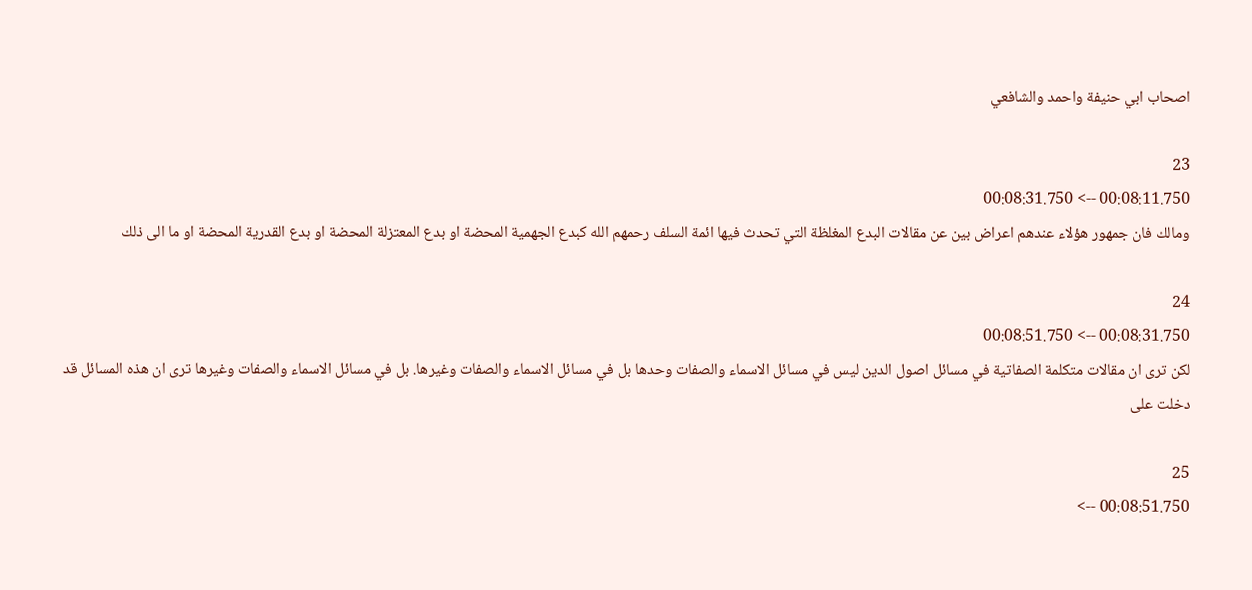اصحاب ابي حنيفة واحمد والشافعي

23
00:08:11.750 --> 00:08:31.750
ومالك فان جمهور هؤلاء عندهم اعراض بين عن مقالات البدع المغلظة التي تحدث فيها ائمة السلف رحمهم الله كبدع الجهمية المحضة او بدع المعتزلة المحضة او بدع القدرية المحضة او ما الى ذلك

24
00:08:31.750 --> 00:08:51.750
لكن ترى ان مقالات متكلمة الصفاتية في مسائل اصول الدين ليس في مسائل الاسماء والصفات وحدها بل في مسائل الاسماء والصفات وغيرها. بل في مسائل الاسماء والصفات وغيرها ترى ان هذه المسائل قد دخلت على

25
00:08:51.750 -->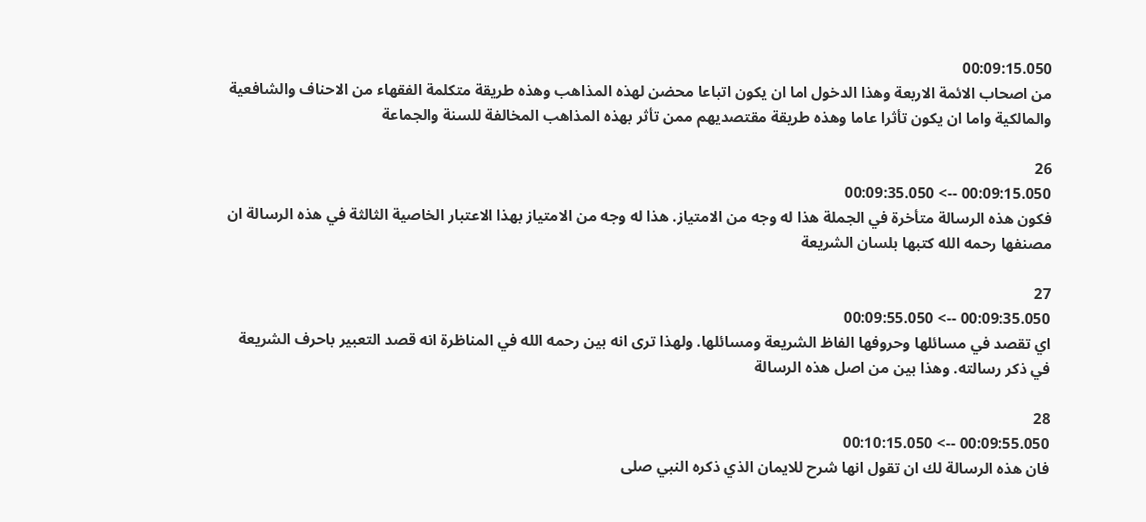00:09:15.050
من اصحاب الائمة الاربعة وهذا الدخول اما ان يكون اتباعا محضن لهذه المذاهب وهذه طريقة متكلمة الفقهاء من الاحناف والشافعية والمالكية واما ان يكون تأثرا عاما وهذه طريقة مقتصديهم ممن تأثر بهذه المذاهب المخالفة للسنة والجماعة

26
00:09:15.050 --> 00:09:35.050
فكون هذه الرسالة متأخرة في الجملة هذا له وجه من الامتياز. هذا له وجه من الامتياز بهذا الاعتبار الخاصية الثالثة في هذه الرسالة ان مصنفها رحمه الله كتبها بلسان الشريعة

27
00:09:35.050 --> 00:09:55.050
اي تقصد في مسائلها وحروفها الفاظ الشريعة ومسائلها. ولهذا ترى انه بين رحمه الله في المناظرة انه قصد التعبير باحرف الشريعة في ذكر رسالته. وهذا بين من اصل هذه الرسالة

28
00:09:55.050 --> 00:10:15.050
فان هذه الرسالة لك ان تقول انها شرح للايمان الذي ذكره النبي صلى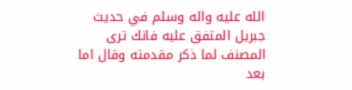الله عليه واله وسلم في حديث جبريل المتفق عليه فانك ترى المصنف لما ذكر مقدمته وقال اما بعد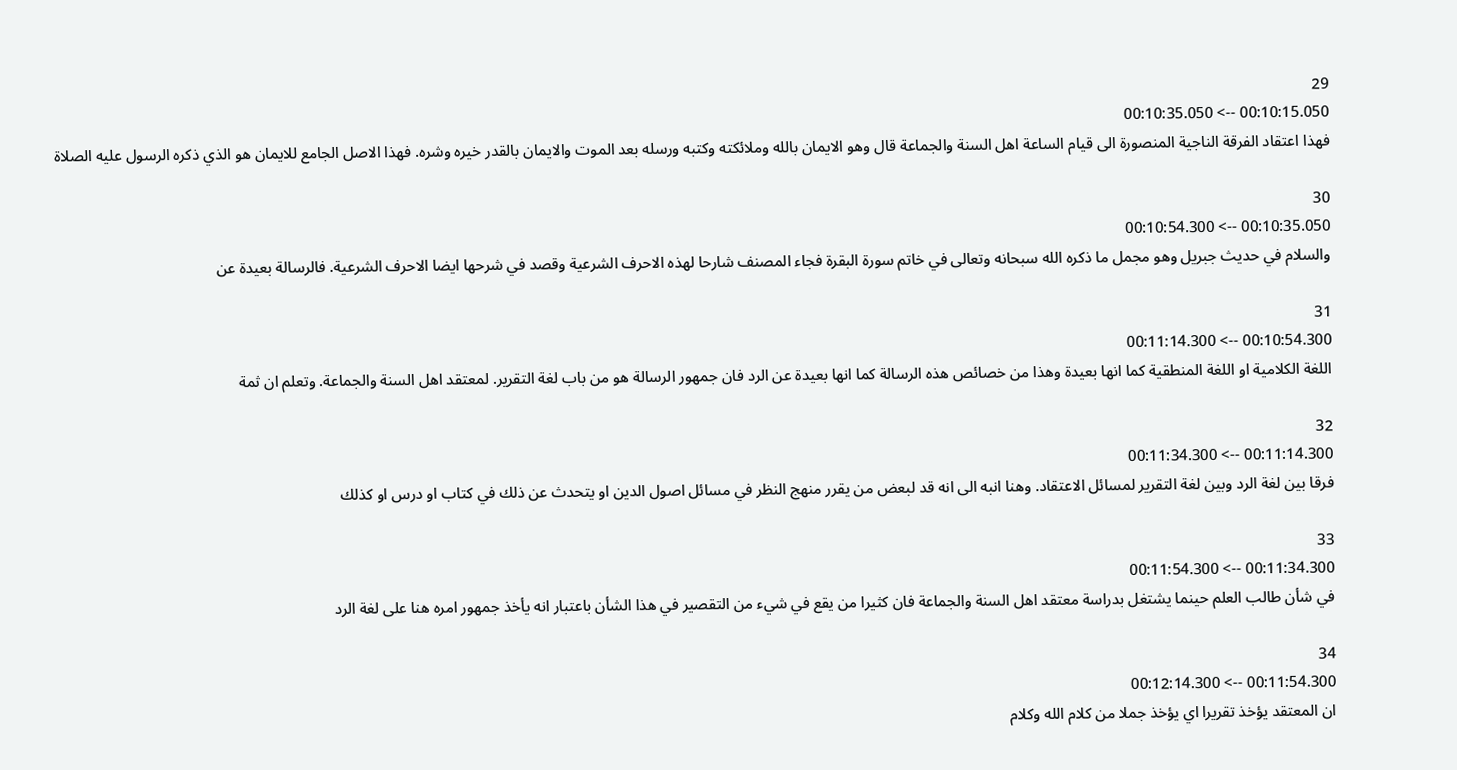29
00:10:15.050 --> 00:10:35.050
فهذا اعتقاد الفرقة الناجية المنصورة الى قيام الساعة اهل السنة والجماعة قال وهو الايمان بالله وملائكته وكتبه ورسله بعد الموت والايمان بالقدر خيره وشره. فهذا الاصل الجامع للايمان هو الذي ذكره الرسول عليه الصلاة

30
00:10:35.050 --> 00:10:54.300
والسلام في حديث جبريل وهو مجمل ما ذكره الله سبحانه وتعالى في خاتم سورة البقرة فجاء المصنف شارحا لهذه الاحرف الشرعية وقصد في شرحها ايضا الاحرف الشرعية. فالرسالة بعيدة عن

31
00:10:54.300 --> 00:11:14.300
اللغة الكلامية او اللغة المنطقية كما انها بعيدة وهذا من خصائص هذه الرسالة كما انها بعيدة عن الرد فان جمهور الرسالة هو من باب لغة التقرير. لمعتقد اهل السنة والجماعة. وتعلم ان ثمة

32
00:11:14.300 --> 00:11:34.300
فرقا بين لغة الرد وبين لغة التقرير لمسائل الاعتقاد. وهنا انبه الى انه قد لبعض من يقرر منهج النظر في مسائل اصول الدين او يتحدث عن ذلك في كتاب او درس او كذلك

33
00:11:34.300 --> 00:11:54.300
في شأن طالب العلم حينما يشتغل بدراسة معتقد اهل السنة والجماعة فان كثيرا من يقع في شيء من التقصير في هذا الشأن باعتبار انه يأخذ جمهور امره هنا على لغة الرد

34
00:11:54.300 --> 00:12:14.300
ان المعتقد يؤخذ تقريرا اي يؤخذ جملا من كلام الله وكلام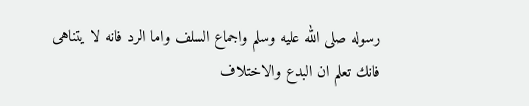رسوله صلى الله عليه وسلم واجماع السلف واما الرد فانه لا يتناهى فانك تعلم ان البدع والاختلاف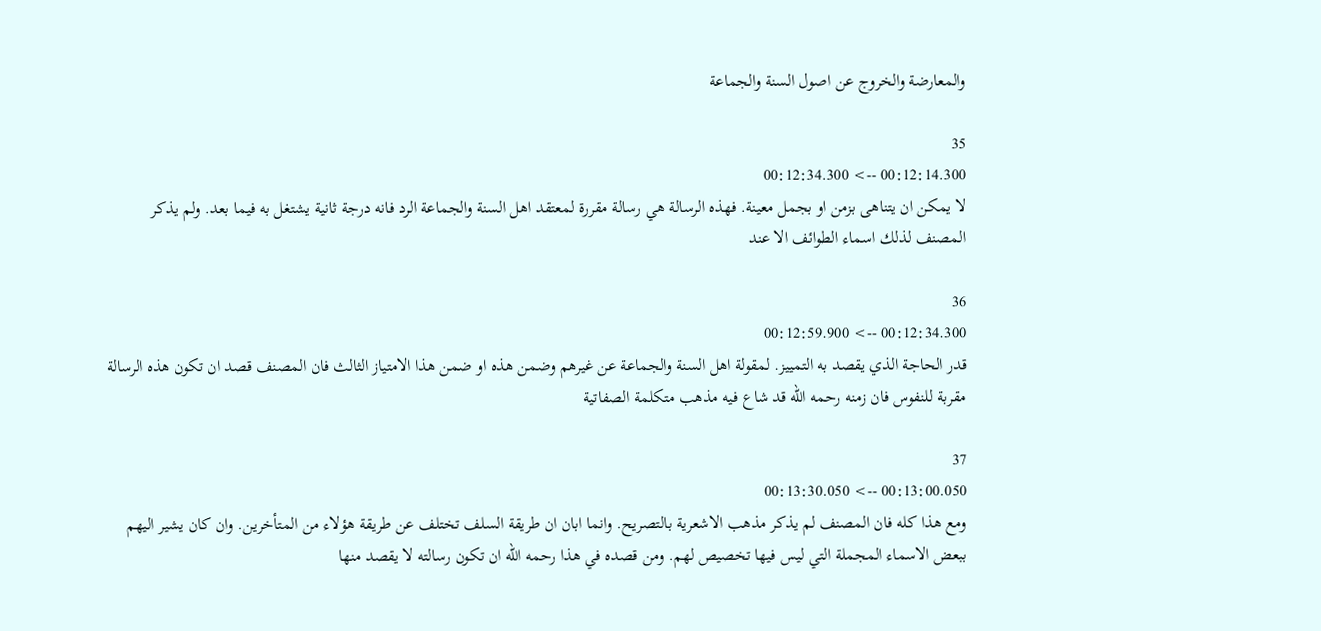والمعارضة والخروج عن اصول السنة والجماعة

35
00:12:14.300 --> 00:12:34.300
لا يمكن ان يتناهى بزمن او بجمل معينة. فهذه الرسالة هي رسالة مقررة لمعتقد اهل السنة والجماعة الرد فانه درجة ثانية يشتغل به فيما بعد. ولم يذكر المصنف لذلك اسماء الطوائف الا عند

36
00:12:34.300 --> 00:12:59.900
قدر الحاجة الذي يقصد به التمييز. لمقولة اهل السنة والجماعة عن غيرهم وضمن هذه او ضمن هذا الامتياز الثالث فان المصنف قصد ان تكون هذه الرسالة مقربة للنفوس فان زمنه رحمه الله قد شاع فيه مذهب متكلمة الصفاتية

37
00:13:00.050 --> 00:13:30.050
ومع هذا كله فان المصنف لم يذكر مذهب الاشعرية بالتصريح. وانما ابان ان طريقة السلف تختلف عن طريقة هؤلاء من المتأخرين. وان كان يشير اليهم ببعض الاسماء المجملة التي ليس فيها تخصيص لهم. ومن قصده في هذا رحمه الله ان تكون رسالته لا يقصد منها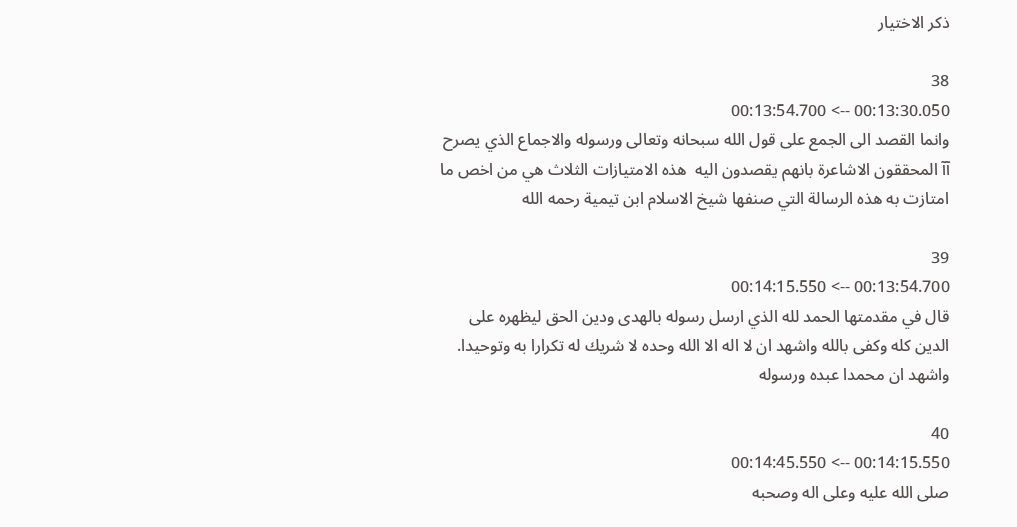ذكر الاختيار

38
00:13:30.050 --> 00:13:54.700
وانما القصد الى الجمع على قول الله سبحانه وتعالى ورسوله والاجماع الذي يصرح آآ المحققون الاشاعرة بانهم يقصدون اليه  هذه الامتيازات الثلاث هي من اخص ما امتازت به هذه الرسالة التي صنفها شيخ الاسلام ابن تيمية رحمه الله

39
00:13:54.700 --> 00:14:15.550
قال في مقدمتها الحمد لله الذي ارسل رسوله بالهدى ودين الحق ليظهره على الدين كله وكفى بالله واشهد ان لا اله الا الله وحده لا شريك له تكرارا به وتوحيدا. واشهد ان محمدا عبده ورسوله

40
00:14:15.550 --> 00:14:45.550
صلى الله عليه وعلى اله وصحبه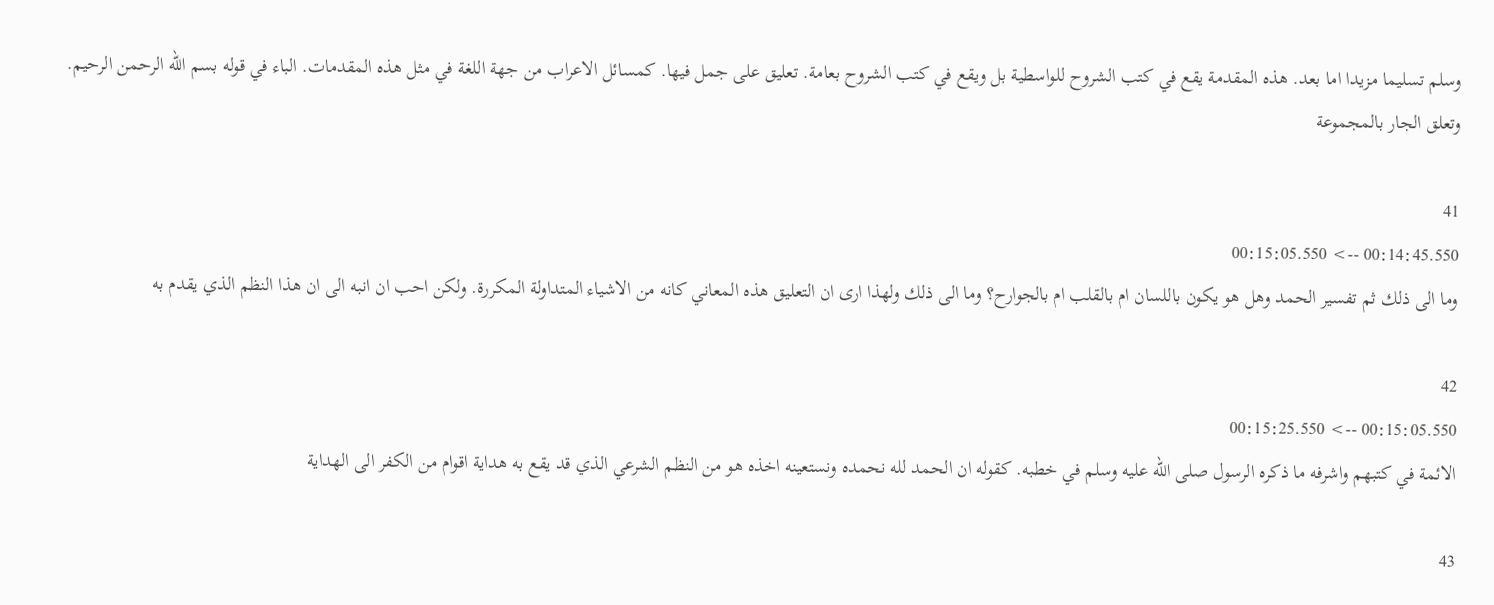وسلم تسليما مزيدا اما بعد. هذه المقدمة يقع في كتب الشروح للواسطية بل ويقع في كتب الشروح بعامة. تعليق على جمل فيها. كمسائل الاعراب من جهة اللغة في مثل هذه المقدمات. الباء في قوله بسم الله الرحمن الرحيم. وتعلق الجار بالمجموعة

41
00:14:45.550 --> 00:15:05.550
وما الى ذلك ثم تفسير الحمد وهل هو يكون باللسان ام بالقلب ام بالجوارح؟ وما الى ذلك ولهذا ارى ان التعليق هذه المعاني كانه من الاشياء المتداولة المكررة. ولكن احب ان انبه الى ان هذا النظم الذي يقدم به

42
00:15:05.550 --> 00:15:25.550
الائمة في كتبهم واشرفه ما ذكره الرسول صلى الله عليه وسلم في خطبه. كقوله ان الحمد لله نحمده ونستعينه اخذه هو من النظم الشرعي الذي قد يقع به هداية اقوام من الكفر الى الهداية

43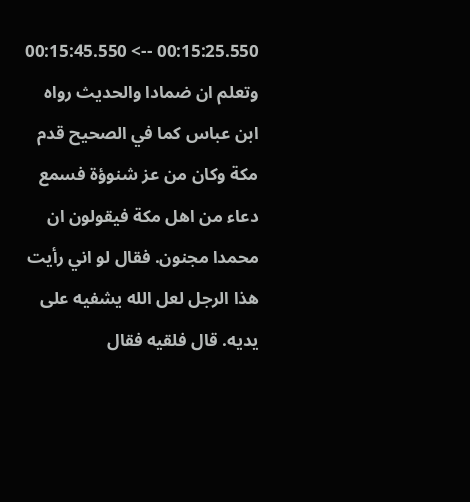00:15:25.550 --> 00:15:45.550
وتعلم ان ضمادا والحديث رواه ابن عباس كما في الصحيح قدم مكة وكان من عز شنوؤة فسمع دعاء من اهل مكة فيقولون ان محمدا مجنون. فقال لو اني رأيت هذا الرجل لعل الله يشفيه على يديه. قال فلقيه فقال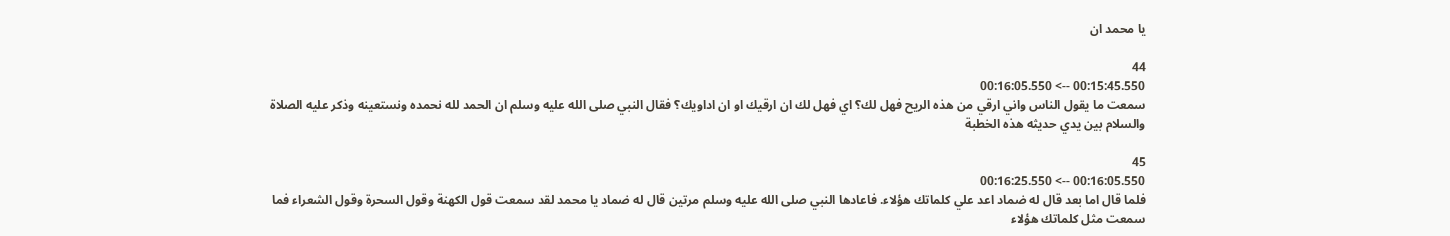يا محمد ان

44
00:15:45.550 --> 00:16:05.550
سمعت ما يقول الناس واني ارقي من هذه الريح فهل لك؟ اي فهل لك ان ارقيك او ان اداويك؟ فقال النبي صلى الله عليه وسلم ان الحمد لله نحمده ونستعينه وذكر عليه الصلاة والسلام بين يدي حديثه هذه الخطبة

45
00:16:05.550 --> 00:16:25.550
فلما قال اما بعد قال له ضماد اعد علي كلماتك هؤلاء. فاعادها النبي صلى الله عليه وسلم مرتين قال له ضماد يا محمد لقد سمعت قول الكهنة وقول السحرة وقول الشعراء فما سمعت مثل كلماتك هؤلاء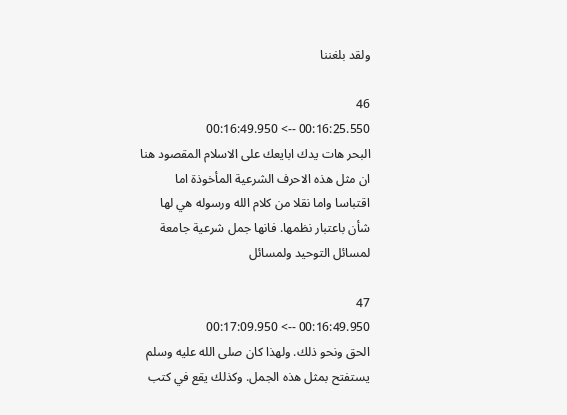ولقد بلغننا

46
00:16:25.550 --> 00:16:49.950
البحر هات يدك ابايعك على الاسلام المقصود هنا ان مثل هذه الاحرف الشرعية المأخوذة اما اقتباسا واما نقلا من كلام الله ورسوله هي لها شأن باعتبار نظمها. فانها جمل شرعية جامعة لمسائل التوحيد ولمسائل

47
00:16:49.950 --> 00:17:09.950
الحق ونحو ذلك. ولهذا كان صلى الله عليه وسلم يستفتح بمثل هذه الجمل. وكذلك يقع في كتب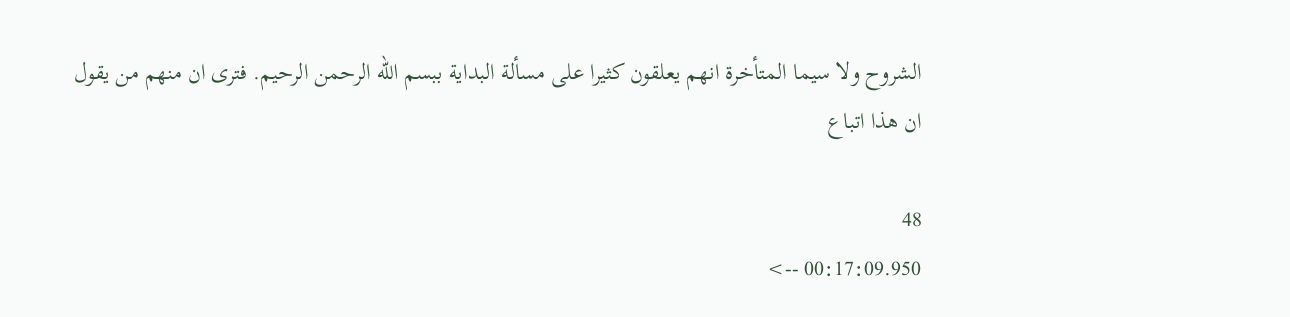الشروح ولا سيما المتأخرة انهم يعلقون كثيرا على مسألة البداية ببسم الله الرحمن الرحيم. فترى ان منهم من يقول ان هذا اتباع

48
00:17:09.950 -->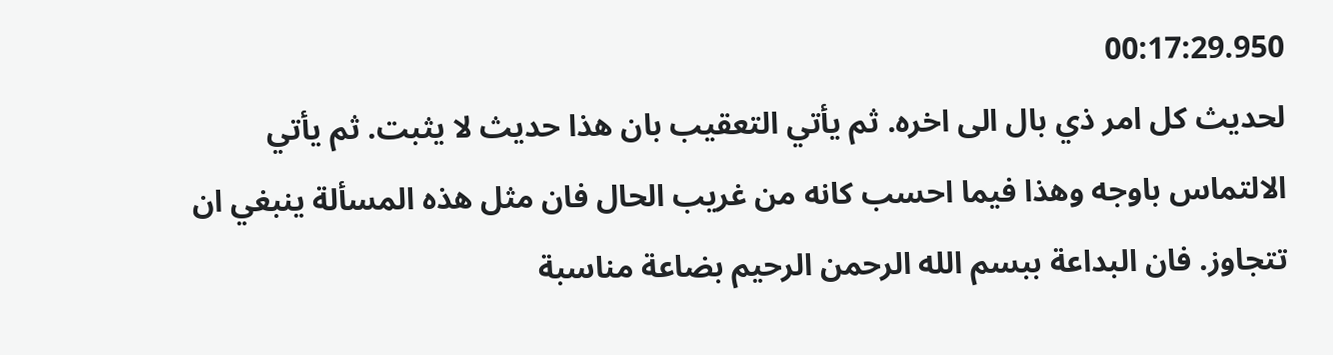00:17:29.950
لحديث كل امر ذي بال الى اخره. ثم يأتي التعقيب بان هذا حديث لا يثبت. ثم يأتي الالتماس باوجه وهذا فيما احسب كانه من غريب الحال فان مثل هذه المسألة ينبغي ان تتجاوز. فان البداعة ببسم الله الرحمن الرحيم بضاعة مناسبة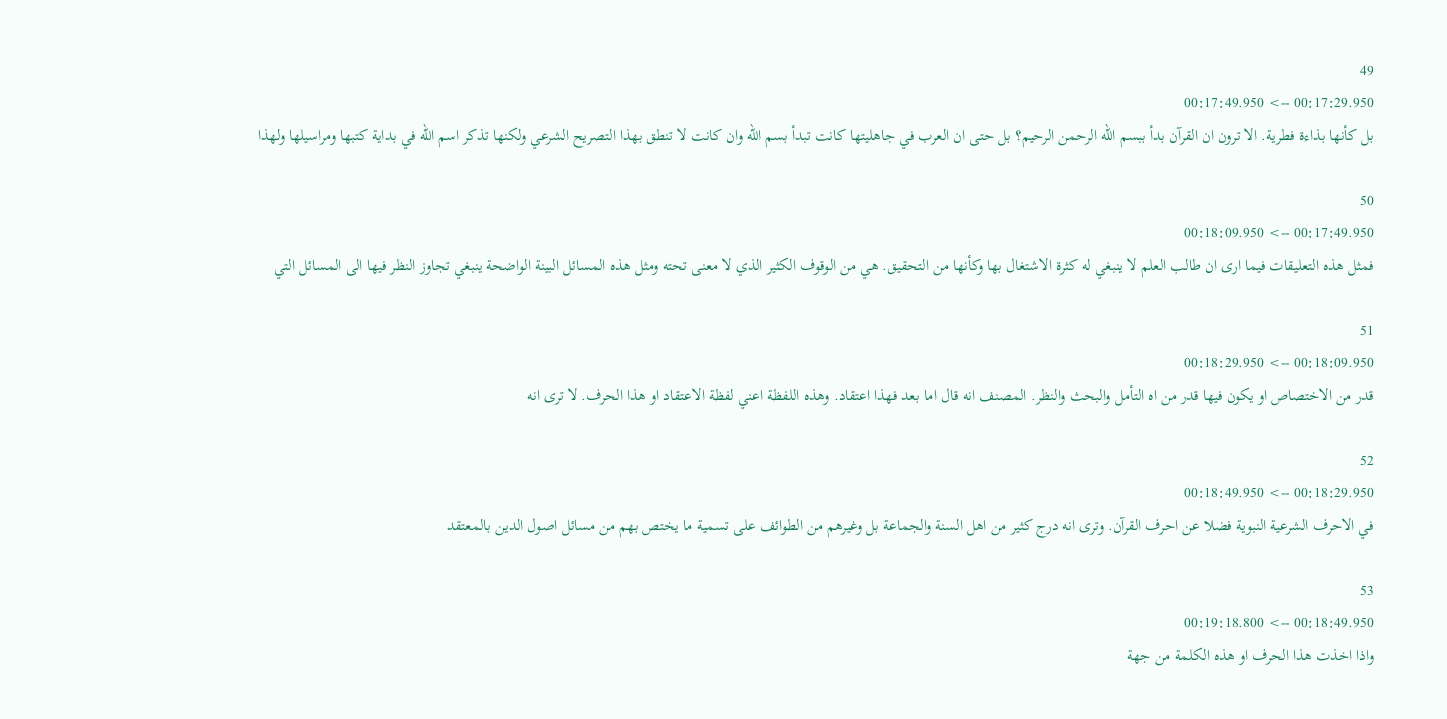49
00:17:29.950 --> 00:17:49.950
بل كأنها بذاءة فطرية. الا ترون ان القرآن بدأ ببسم الله الرحمن الرحيم؟ بل حتى ان العرب في جاهليتها كانت تبدأ بسم الله وان كانت لا تنطق بهذا التصريح الشرعي ولكنها تذكر اسم الله في بداية كتبها ومراسيلها ولهذا

50
00:17:49.950 --> 00:18:09.950
فمثل هذه التعليقات فيما ارى ان طالب العلم لا ينبغي له كثرة الاشتغال بها وكأنها من التحقيق. هي من الوقوف الكثير الذي لا معنى تحته ومثل هذه المسائل البينة الواضحة ينبغي تجاوز النظر فيها الى المسائل التي

51
00:18:09.950 --> 00:18:29.950
قدر من الاختصاص او يكون فيها قدر من اه التأمل والبحث والنظر. المصنف انه قال اما بعد فهذا اعتقاد. وهذه اللفظة اعني لفظة الاعتقاد او هذا الحرف. لا ترى انه

52
00:18:29.950 --> 00:18:49.950
في الاحرف الشرعية النبوية فضلا عن احرف القرآن. وترى انه درج كثير من اهل السنة والجماعة بل وغيرهم من الطوائف على تسمية ما يختص بهم من مسائل اصول الدين بالمعتقد

53
00:18:49.950 --> 00:19:18.800
واذا اخذت هذا الحرف او هذه الكلمة من جهة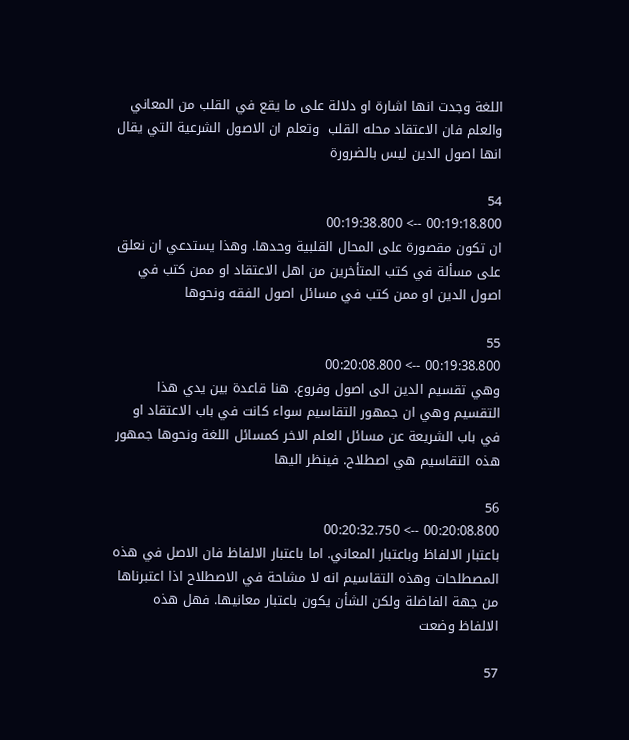اللغة وجدت انها اشارة او دلالة على ما يقع في القلب من المعاني والعلم فان الاعتقاد محله القلب  وتعلم ان الاصول الشرعية التي يقال انها اصول الدين ليس بالضرورة

54
00:19:18.800 --> 00:19:38.800
ان تكون مقصورة على المحال القلبية وحدها. وهذا يستدعي ان نعلق على مسألة في كتب المتأخرين من اهل الاعتقاد او ممن كتب في اصول الدين او ممن كتب في مسائل اصول الفقه ونحوها

55
00:19:38.800 --> 00:20:08.800
وهي تقسيم الدين الى اصول وفروع. هنا قاعدة بين يدي هذا التقسيم وهي ان جمهور التقاسيم سواء كانت في باب الاعتقاد او في باب الشريعة عن مسائل العلم الاخر كمسائل اللغة ونحوها جمهور هذه التقاسيم هي اصطلاح. فينظر اليها

56
00:20:08.800 --> 00:20:32.750
باعتبار الالفاظ وباعتبار المعاني. اما باعتبار الالفاظ فان الاصل في هذه المصطلحات وهذه التقاسيم انه لا مشاحة في الاصطلاح اذا اعتبرناها من جهة الفاضلة ولكن الشأن يكون باعتبار معانيها. فهل هذه الالفاظ وضعت

57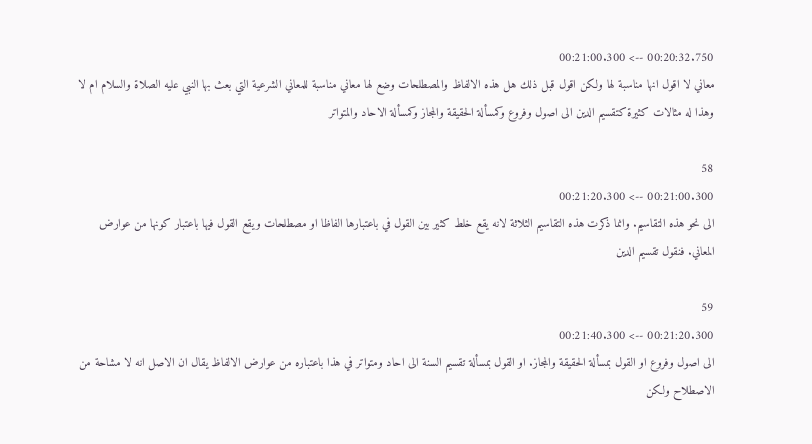00:20:32.750 --> 00:21:00.300
معاني لا اقول انها مناسبة لها ولكن اقول قبل ذلك هل هذه الالفاظ والمصطلحات وضع لها معاني مناسبة للمعاني الشرعية التي بعث بها النبي عليه الصلاة والسلام ام لا وهذا له مثالات كثيرة كتقسيم الدين الى اصول وفروع وكمسألة الحقيقة والمجاز وكمسألة الاحاد والمتواتر

58
00:21:00.300 --> 00:21:20.300
الى نحو هذه التقاسيم. وانما ذكرت هذه التقاسيم الثلاثة لانه يقع خلط كثير بين القول في باعتبارها الفاظا او مصطلحات ويقع القول فيها باعتبار كونها من عوارض المعاني. فنقول تقسيم الدين

59
00:21:20.300 --> 00:21:40.300
الى اصول وفروع او القول بمسألة الحقيقة والمجاز. او القول بمسألة تقسيم السنة الى احاد ومتواتر في هذا باعتباره من عوارض الالفاظ يقال ان الاصل انه لا مشاحة من الاصطلاح ولكن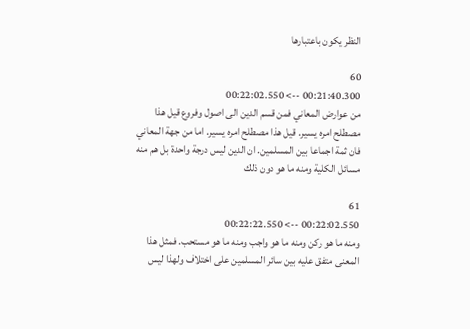النظر يكون باعتبارها

60
00:21:40.300 --> 00:22:02.550
من عوارض المعاني فمن قسم الدين الى اصول وفروع قيل هذا مصطلح امره يسير. قيل هذا مصطلح امره يسير. اما من جهة المعاني فان ثمة اجماعا بين المسلمين. ان الدين ليس درجة واحدة بل هم منه مسائل الكلية ومنه ما هو دون ذلك

61
00:22:02.550 --> 00:22:22.550
ومنه ما هو ركن ومنه ما هو واجب ومنه ما هو مستحب. فمثل هذا المعنى متفق عليه بين سائر المسلمين على اختلاف ولهذا ليس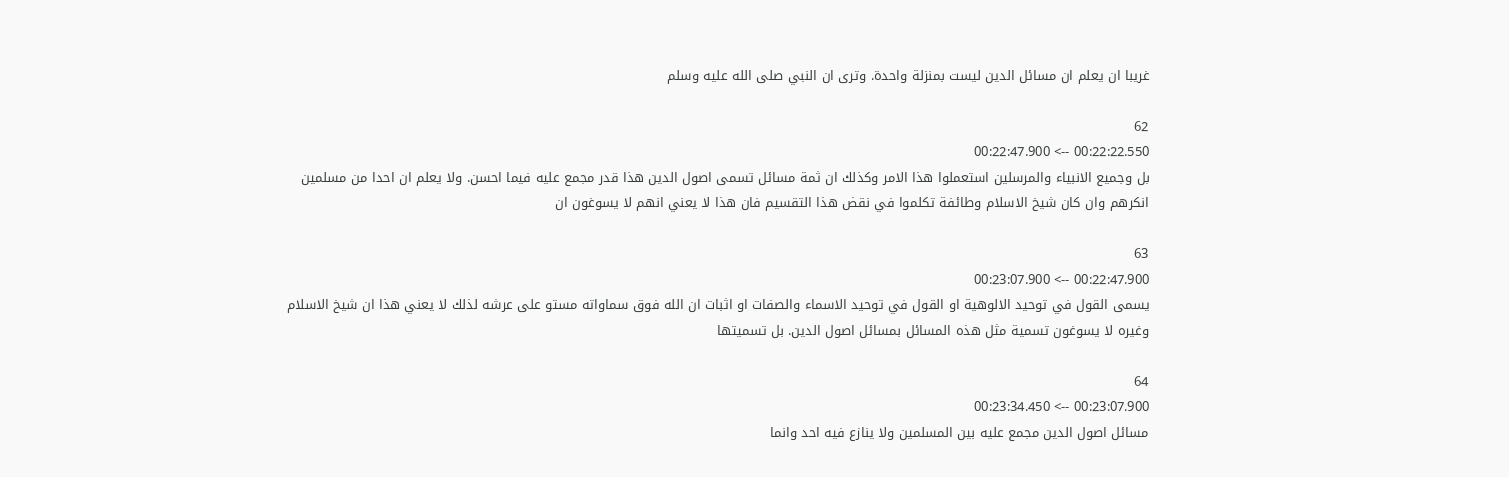غريبا ان يعلم ان مسائل الدين ليست بمنزلة واحدة. وترى ان النبي صلى الله عليه وسلم

62
00:22:22.550 --> 00:22:47.900
بل وجميع الانبياء والمرسلين استعملوا هذا الامر وكذلك ان ثمة مسائل تسمى اصول الدين هذا قدر مجمع عليه فيما احسن. ولا يعلم ان احدا من مسلمين انكرهم وان كان شيخ الاسلام وطائفة تكلموا في نقض هذا التقسيم فان هذا لا يعني انهم لا يسوغون ان

63
00:22:47.900 --> 00:23:07.900
يسمى القول في توحيد الالوهية او القول في توحيد الاسماء والصفات او اثبات ان الله فوق سماواته مستو على عرشه لذلك لا يعني هذا ان شيخ الاسلام وغيره لا يسوغون تسمية مثل هذه المسائل بمسائل اصول الدين. بل تسميتها

64
00:23:07.900 --> 00:23:34.450
مسائل اصول الدين مجمع عليه بين المسلمين ولا ينازع فيه احد وانما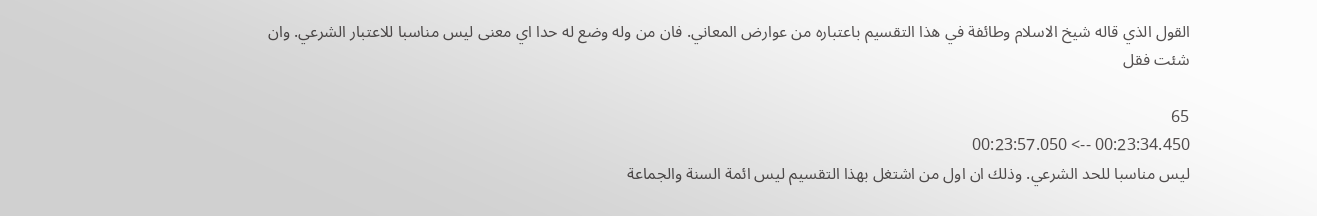القول الذي قاله شيخ الاسلام وطائفة في هذا التقسيم باعتباره من عوارض المعاني. فان من وله وضع له حدا اي معنى ليس مناسبا للاعتبار الشرعي. وان شئت فقل

65
00:23:34.450 --> 00:23:57.050
ليس مناسبا للحد الشرعي. وذلك ان اول من اشتغل بهذا التقسيم ليس ائمة السنة والجماعة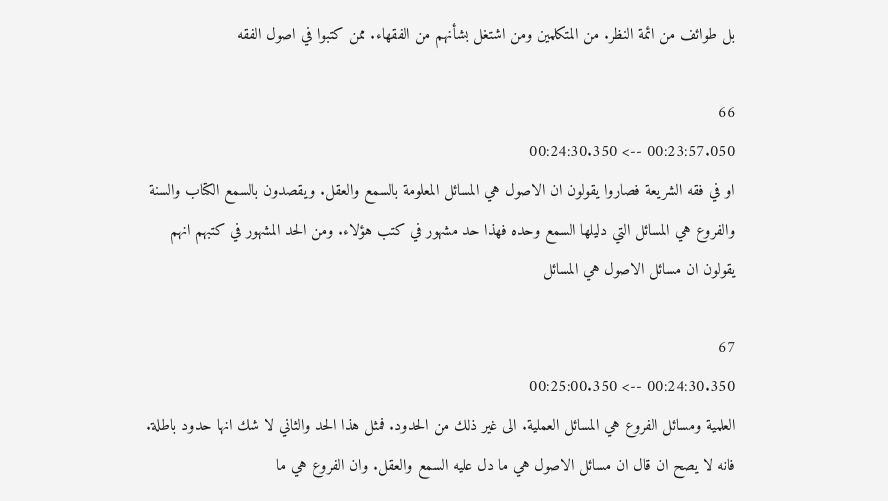بل طوائف من ائمة النظر. من المتكلمين ومن اشتغل بشأنهم من الفقهاء. ممن كتبوا في اصول الفقه

66
00:23:57.050 --> 00:24:30.350
او في فقه الشريعة فصاروا يقولون ان الاصول هي المسائل المعلومة بالسمع والعقل. ويقصدون بالسمع الكتاب والسنة والفروع هي المسائل التي دليلها السمع وحده فهذا حد مشهور في كتب هؤلاء. ومن الحد المشهور في كتبهم انهم يقولون ان مسائل الاصول هي المسائل

67
00:24:30.350 --> 00:25:00.350
العلمية ومسائل الفروع هي المسائل العملية. الى غير ذلك من الحدود. فمثل هذا الحد والثاني لا شك انها حدود باطلة. فانه لا يصح ان قال ان مسائل الاصول هي ما دل عليه السمع والعقل. وان الفروع هي ما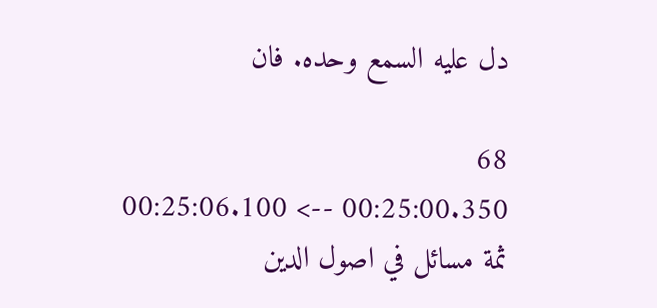دل عليه السمع وحده. فان

68
00:25:00.350 --> 00:25:06.100
ثمة مسائل في اصول الدين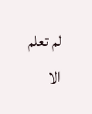لم تعلم الا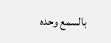بالسمع وحده